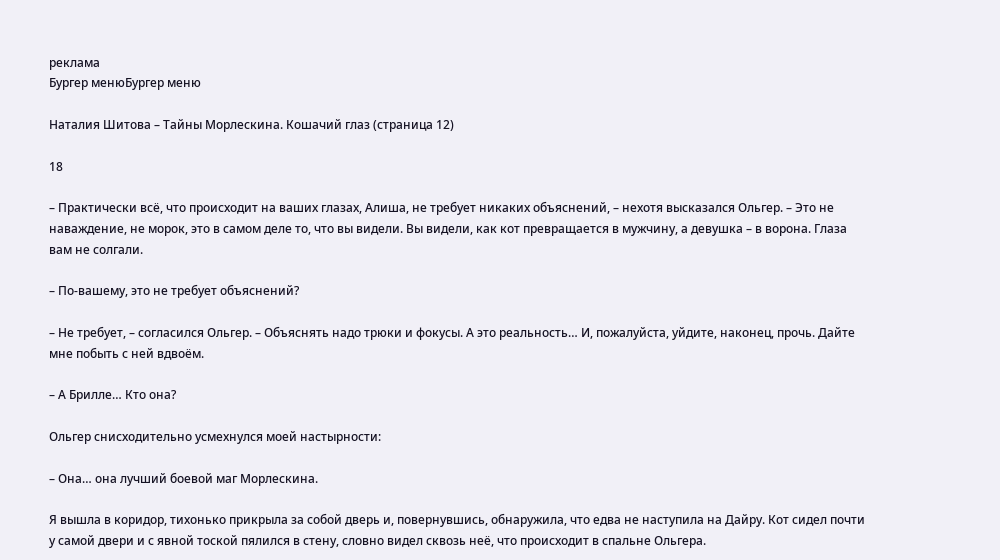реклама
Бургер менюБургер меню

Наталия Шитова – Тайны Морлескина. Кошачий глаз (страница 12)

18

– Практически всё, что происходит на ваших глазах, Алиша, не требует никаких объяснений, – нехотя высказался Ольгер. – Это не наваждение, не морок, это в самом деле то, что вы видели. Вы видели, как кот превращается в мужчину, а девушка – в ворона. Глаза вам не солгали.

– По-вашему, это не требует объяснений?

– Не требует, – согласился Ольгер. – Объяснять надо трюки и фокусы. А это реальность… И, пожалуйста, уйдите, наконец, прочь. Дайте мне побыть с ней вдвоём.

– А Брилле… Кто она?

Ольгер снисходительно усмехнулся моей настырности:

– Она… она лучший боевой маг Морлескина.

Я вышла в коридор, тихонько прикрыла за собой дверь и, повернувшись, обнаружила, что едва не наступила на Дайру. Кот сидел почти у самой двери и с явной тоской пялился в стену, словно видел сквозь неё, что происходит в спальне Ольгера.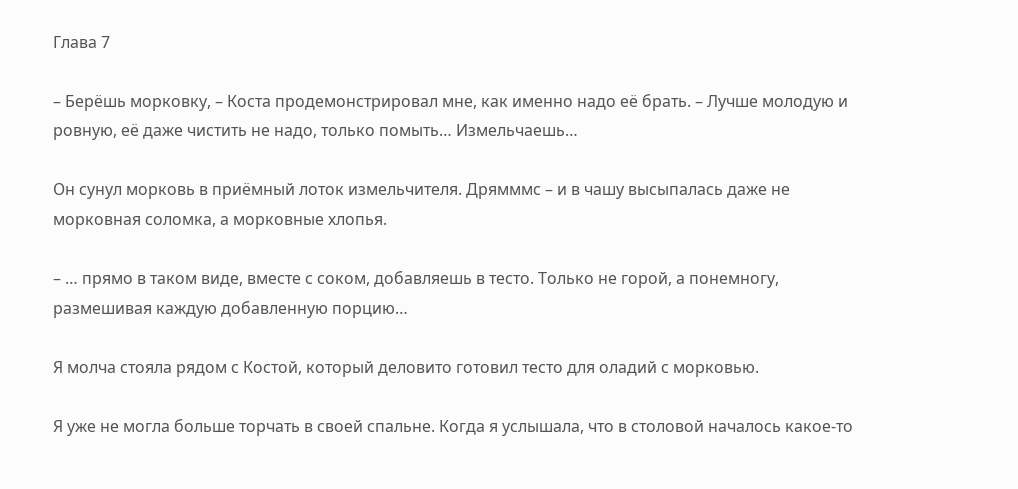Глава 7

– Берёшь морковку, – Коста продемонстрировал мне, как именно надо её брать. – Лучше молодую и ровную, её даже чистить не надо, только помыть… Измельчаешь…

Он сунул морковь в приёмный лоток измельчителя. Дрямммс – и в чашу высыпалась даже не морковная соломка, а морковные хлопья.

– … прямо в таком виде, вместе с соком, добавляешь в тесто. Только не горой, а понемногу, размешивая каждую добавленную порцию…

Я молча стояла рядом с Костой, который деловито готовил тесто для оладий с морковью.

Я уже не могла больше торчать в своей спальне. Когда я услышала, что в столовой началось какое-то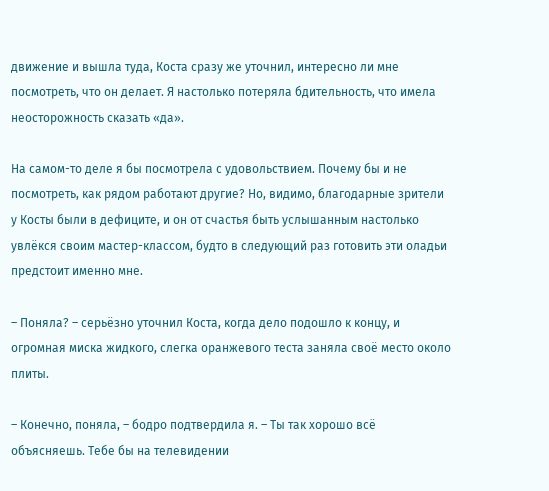движение и вышла туда, Коста сразу же уточнил, интересно ли мне посмотреть, что он делает. Я настолько потеряла бдительность, что имела неосторожность сказать «да».

На самом-то деле я бы посмотрела с удовольствием. Почему бы и не посмотреть, как рядом работают другие? Но, видимо, благодарные зрители у Косты были в дефиците, и он от счастья быть услышанным настолько увлёкся своим мастер-классом, будто в следующий раз готовить эти оладьи предстоит именно мне.

– Поняла? – серьёзно уточнил Коста, когда дело подошло к концу, и огромная миска жидкого, слегка оранжевого теста заняла своё место около плиты.

– Конечно, поняла, – бодро подтвердила я. – Ты так хорошо всё объясняешь. Тебе бы на телевидении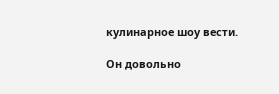кулинарное шоу вести.

Он довольно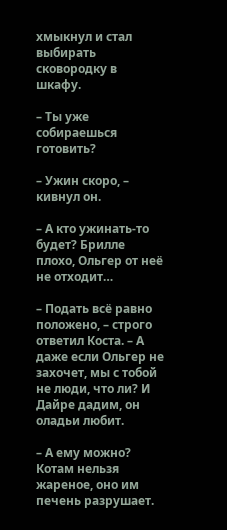хмыкнул и стал выбирать сковородку в шкафу.

– Ты уже собираешься готовить?

– Ужин скоро, – кивнул он.

– А кто ужинать-то будет? Брилле плохо, Ольгер от неё не отходит…

– Подать всё равно положено, – строго ответил Коста. – А даже если Ольгер не захочет, мы с тобой не люди, что ли? И Дайре дадим, он оладьи любит.

– А ему можно? Котам нельзя жареное, оно им печень разрушает.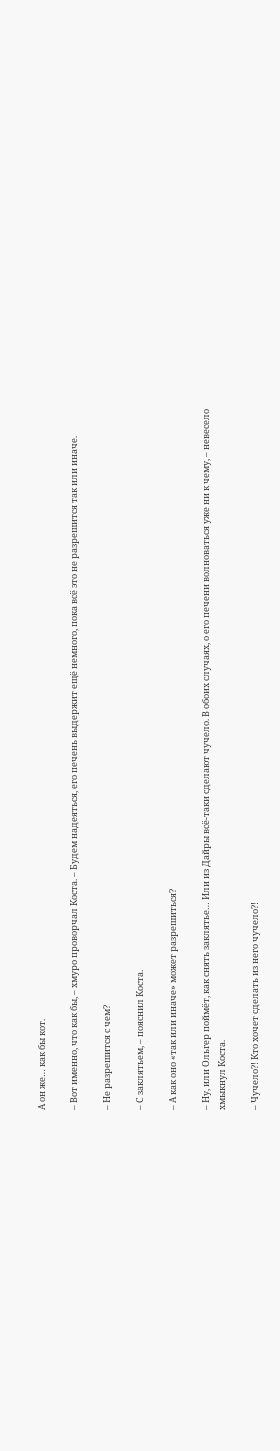А он же… как бы кот.

– Вот именно, что как бы, – хмуро проворчал Коста. – Будем надеяться, его печень выдержит ещё немного, пока всё это не разрешится так или иначе.

– Не разрешится с чем?

– С заклятьем, – пояснил Коста.

– А как оно «так или иначе» может разрешиться?

– Ну, или Ольгер поймёт, как снять заклятье… Или из Дайры всё-таки сделают чучело. В обоих случаях, о его печени волноваться уже ни к чему, – невесело хмыкнул Коста.

– Чучело?! Кто хочет сделать из него чучело?!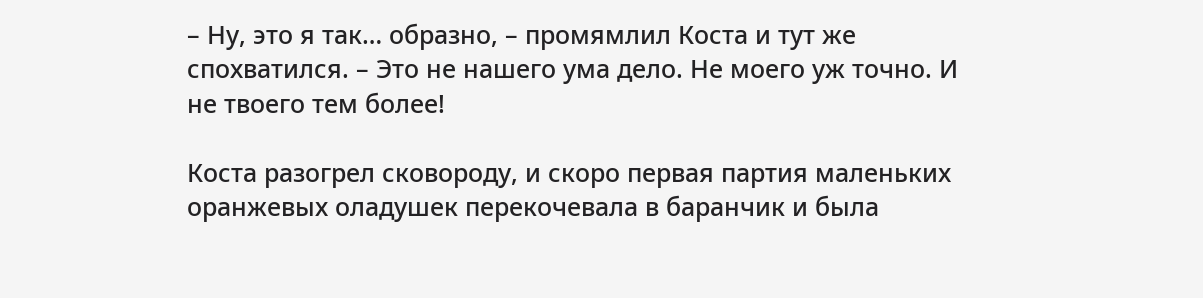– Ну, это я так… образно, – промямлил Коста и тут же спохватился. – Это не нашего ума дело. Не моего уж точно. И не твоего тем более!

Коста разогрел сковороду, и скоро первая партия маленьких оранжевых оладушек перекочевала в баранчик и была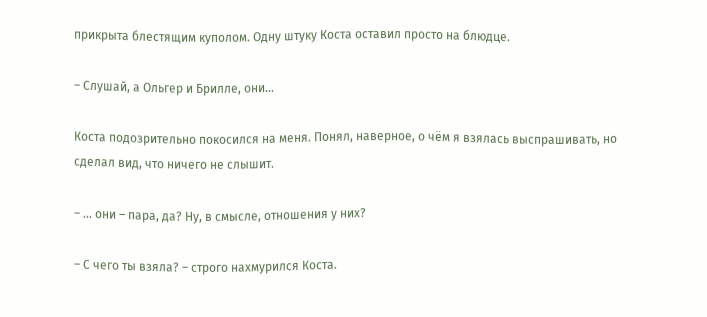прикрыта блестящим куполом. Одну штуку Коста оставил просто на блюдце.

– Слушай, а Ольгер и Брилле, они…

Коста подозрительно покосился на меня. Понял, наверное, о чём я взялась выспрашивать, но сделал вид, что ничего не слышит.

– … они – пара, да? Ну, в смысле, отношения у них?

– С чего ты взяла? – строго нахмурился Коста.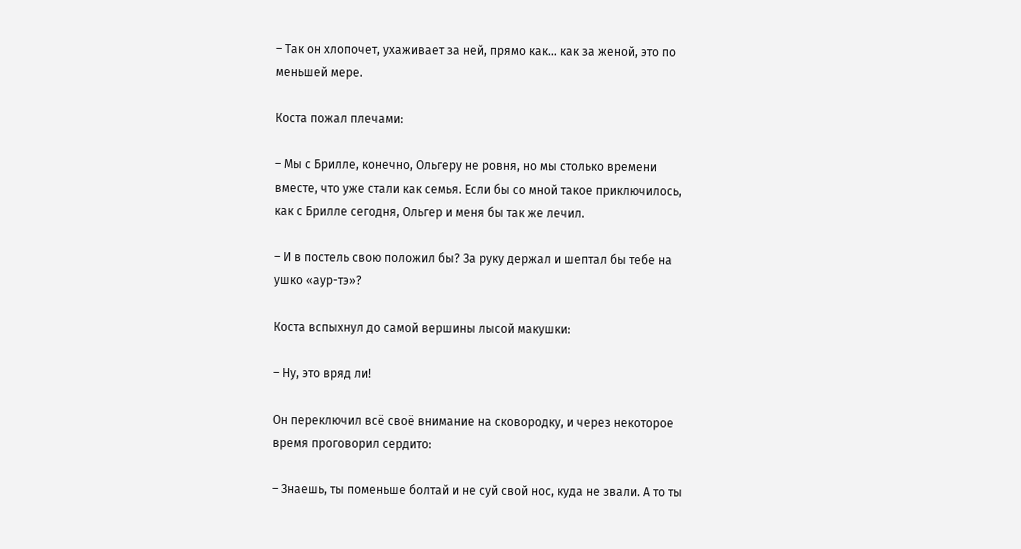– Так он хлопочет, ухаживает за ней, прямо как… как за женой, это по меньшей мере.

Коста пожал плечами:

– Мы с Брилле, конечно, Ольгеру не ровня, но мы столько времени вместе, что уже стали как семья. Если бы со мной такое приключилось, как с Брилле сегодня, Ольгер и меня бы так же лечил.

– И в постель свою положил бы? За руку держал и шептал бы тебе на ушко «аур-тэ»?

Коста вспыхнул до самой вершины лысой макушки:

– Ну, это вряд ли!

Он переключил всё своё внимание на сковородку, и через некоторое время проговорил сердито:

– Знаешь, ты поменьше болтай и не суй свой нос, куда не звали. А то ты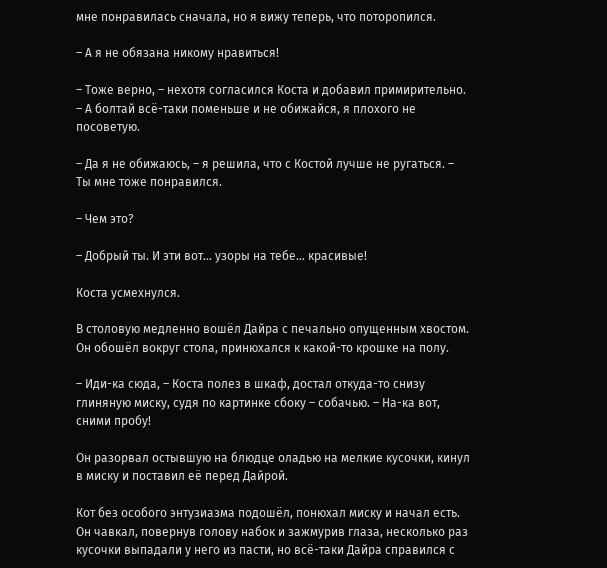мне понравилась сначала, но я вижу теперь, что поторопился.

– А я не обязана никому нравиться!

– Тоже верно, – нехотя согласился Коста и добавил примирительно. – А болтай всё-таки поменьше и не обижайся, я плохого не посоветую.

– Да я не обижаюсь, – я решила, что с Костой лучше не ругаться. – Ты мне тоже понравился.

– Чем это?

– Добрый ты. И эти вот… узоры на тебе… красивые!

Коста усмехнулся.

В столовую медленно вошёл Дайра с печально опущенным хвостом. Он обошёл вокруг стола, принюхался к какой-то крошке на полу.

– Иди-ка сюда, – Коста полез в шкаф, достал откуда-то снизу глиняную миску, судя по картинке сбоку – собачью. – На-ка вот, сними пробу!

Он разорвал остывшую на блюдце оладью на мелкие кусочки, кинул в миску и поставил её перед Дайрой.

Кот без особого энтузиазма подошёл, понюхал миску и начал есть. Он чавкал, повернув голову набок и зажмурив глаза, несколько раз кусочки выпадали у него из пасти, но всё-таки Дайра справился с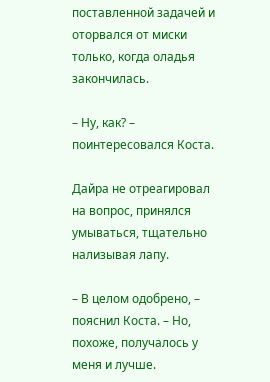поставленной задачей и оторвался от миски только, когда оладья закончилась.

– Ну, как? – поинтересовался Коста.

Дайра не отреагировал на вопрос, принялся умываться, тщательно нализывая лапу.

– В целом одобрено, – пояснил Коста. – Но, похоже, получалось у меня и лучше.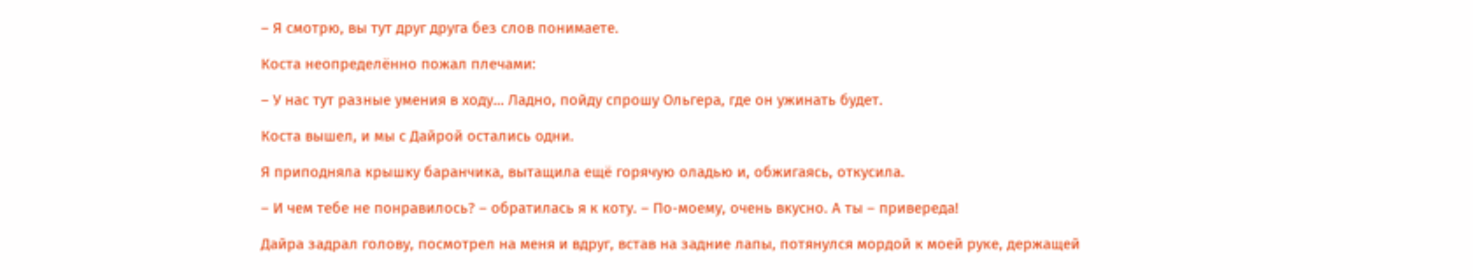– Я смотрю, вы тут друг друга без слов понимаете.

Коста неопределённо пожал плечами:

– У нас тут разные умения в ходу… Ладно, пойду спрошу Ольгера, где он ужинать будет.

Коста вышел, и мы с Дайрой остались одни.

Я приподняла крышку баранчика, вытащила ещё горячую оладью и, обжигаясь, откусила.

– И чем тебе не понравилось? – обратилась я к коту. – По-моему, очень вкусно. А ты – привереда!

Дайра задрал голову, посмотрел на меня и вдруг, встав на задние лапы, потянулся мордой к моей руке, держащей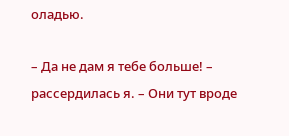оладью.

– Да не дам я тебе больше! – рассердилась я. – Они тут вроде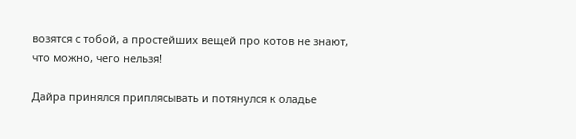возятся с тобой, а простейших вещей про котов не знают, что можно, чего нельзя!

Дайра принялся приплясывать и потянулся к оладье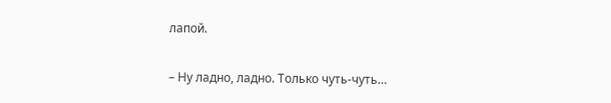лапой.

– Ну ладно, ладно. Только чуть-чуть…